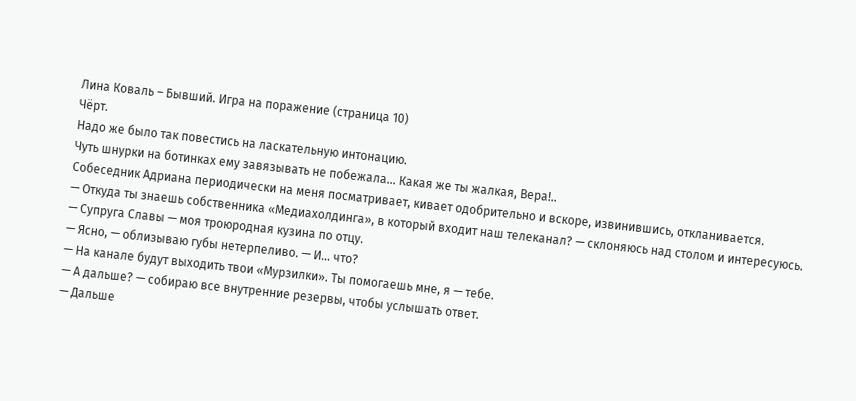Лина Коваль – Бывший. Игра на поражение (страница 10)
Чёрт.
Надо же было так повестись на ласкательную интонацию.
Чуть шнурки на ботинках ему завязывать не побежала… Какая же ты жалкая, Вера!..
Собеседник Адриана периодически на меня посматривает, кивает одобрительно и вскоре, извинившись, откланивается.
— Откуда ты знаешь собственника «Медиахолдинга», в который входит наш телеканал? — склоняюсь над столом и интересуюсь.
— Супруга Славы — моя троюродная кузина по отцу.
— Ясно, — облизываю губы нетерпеливо. — И… что?
— На канале будут выходить твои «Мурзилки». Ты помогаешь мне, я — тебе.
— А дальше? — собираю все внутренние резервы, чтобы услышать ответ.
— Дальше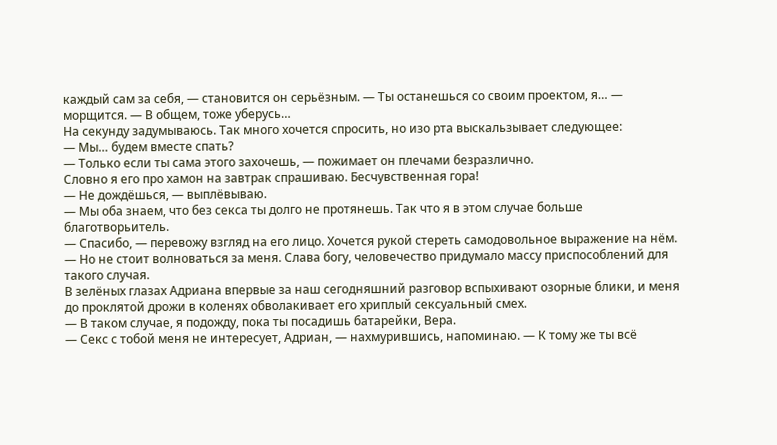каждый сам за себя, — становится он серьёзным. — Ты останешься со своим проектом, я… — морщится. — В общем, тоже уберусь…
На секунду задумываюсь. Так много хочется спросить, но изо рта выскальзывает следующее:
— Мы… будем вместе спать?
— Только если ты сама этого захочешь, — пожимает он плечами безразлично.
Словно я его про хамон на завтрак спрашиваю. Бесчувственная гора!
— Не дождёшься, — выплёвываю.
— Мы оба знаем, что без секса ты долго не протянешь. Так что я в этом случае больше благотворьитель.
— Спасибо, — перевожу взгляд на его лицо. Хочется рукой стереть самодовольное выражение на нём. — Но не стоит волноваться за меня. Слава богу, человечество придумало массу приспособлений для такого случая.
В зелёных глазах Адриана впервые за наш сегодняшний разговор вспыхивают озорные блики, и меня до проклятой дрожи в коленях обволакивает его хриплый сексуальный смех.
— В таком случае, я подожду, пока ты посадишь батарейки, Вера.
— Секс с тобой меня не интересует, Адриан, — нахмурившись, напоминаю. — К тому же ты всё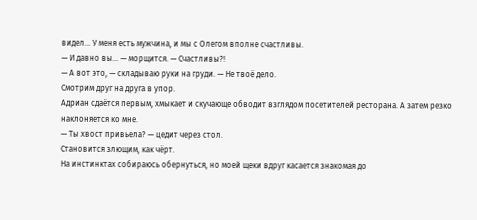видел… У меня есть мужчина, и мы с Олегом вполне счастливы.
— И давно вы… — морщится. — Счастливы?!
— А вот это, — складываю руки на груди. — Не твоё дело.
Смотрим друг на друга в упор.
Адриан сдаётся первым, хмыкает и скучающе обводит взглядом посетителей ресторана. А затем резко наклоняется ко мне.
— Ты хвост привьела? — цедит через стол.
Становится злющим, как чёрт.
На инстинктах собираюсь обернуться, но моей щеки вдруг касается знакомая до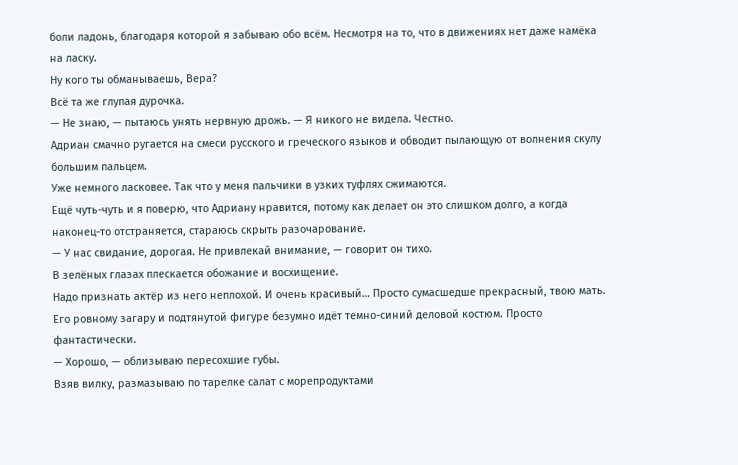боли ладонь, благодаря которой я забываю обо всём. Несмотря на то, что в движениях нет даже намёка на ласку.
Ну кого ты обманываешь, Вера?
Всё та же глупая дурочка.
— Не знаю, — пытаюсь унять нервную дрожь. — Я никого не видела. Честно.
Адриан смачно ругается на смеси русского и греческого языков и обводит пылающую от волнения скулу большим пальцем.
Уже немного ласковее. Так что у меня пальчики в узких туфлях сжимаются.
Ещё чуть-чуть и я поверю, что Адриану нравится, потому как делает он это слишком долго, а когда наконец-то отстраняется, стараюсь скрыть разочарование.
— У нас свидание, дорогая. Не привлекай внимание, — говорит он тихо.
В зелёных глазах плескается обожание и восхищение.
Надо признать актёр из него неплохой. И очень красивый… Просто сумасшедше прекрасный, твою мать. Его ровному загару и подтянутой фигуре безумно идёт темно-синий деловой костюм. Просто фантастически.
— Хорошо, — облизываю пересохшие губы.
Взяв вилку, размазываю по тарелке салат с морепродуктами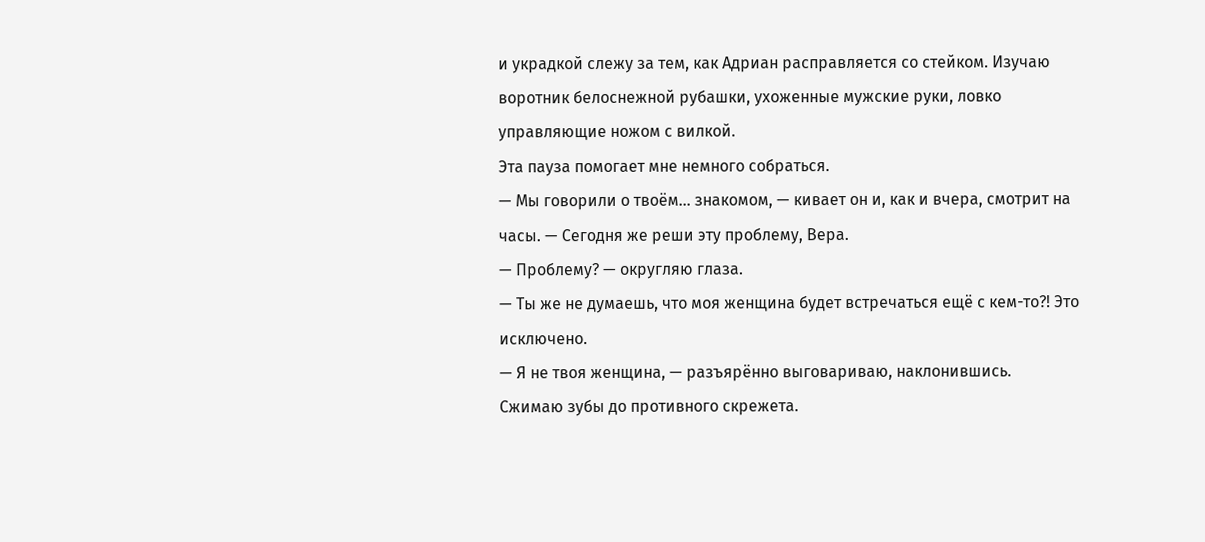и украдкой слежу за тем, как Адриан расправляется со стейком. Изучаю воротник белоснежной рубашки, ухоженные мужские руки, ловко управляющие ножом с вилкой.
Эта пауза помогает мне немного собраться.
— Мы говорили о твоём… знакомом, — кивает он и, как и вчера, смотрит на часы. — Сегодня же реши эту проблему, Вера.
— Проблему? — округляю глаза.
— Ты же не думаешь, что моя женщина будет встречаться ещё с кем-то?! Это исключено.
— Я не твоя женщина, — разъярённо выговариваю, наклонившись.
Сжимаю зубы до противного скрежета.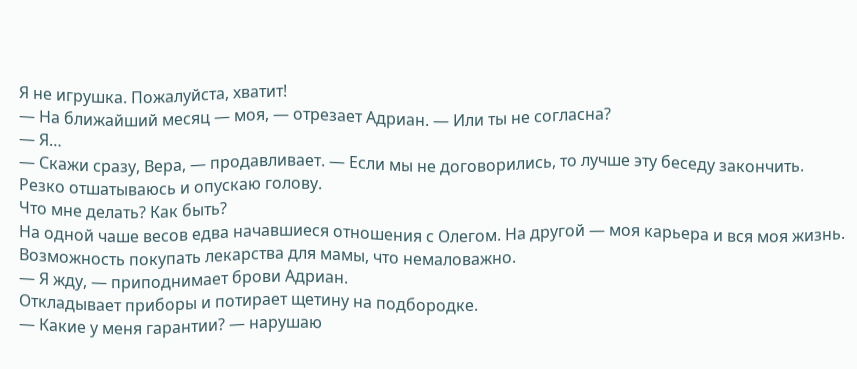Я не игрушка. Пожалуйста, хватит!
— На ближайший месяц — моя, — отрезает Адриан. — Или ты не согласна?
— Я…
— Скажи сразу, Вера, — продавливает. — Если мы не договорились, то лучше эту беседу закончить.
Резко отшатываюсь и опускаю голову.
Что мне делать? Как быть?
На одной чаше весов едва начавшиеся отношения с Олегом. На другой — моя карьера и вся моя жизнь. Возможность покупать лекарства для мамы, что немаловажно.
— Я жду, — приподнимает брови Адриан.
Откладывает приборы и потирает щетину на подбородке.
— Какие у меня гарантии? — нарушаю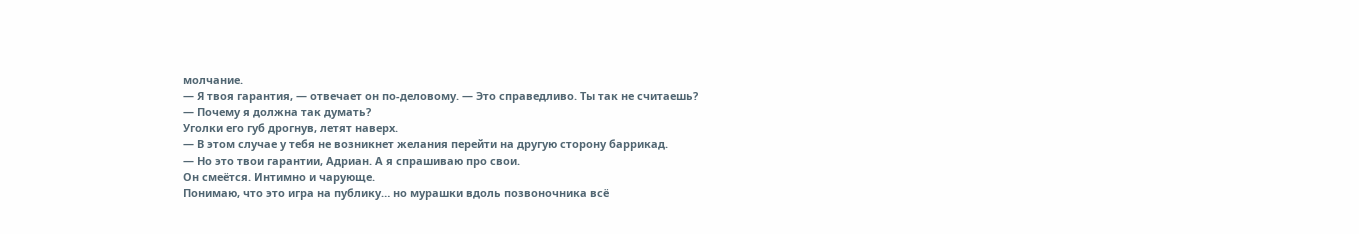молчание.
— Я твоя гарантия, — отвечает он по-деловому. — Это справедливо. Ты так не считаешь?
— Почему я должна так думать?
Уголки его губ дрогнув, летят наверх.
— В этом случае у тебя не возникнет желания перейти на другую сторону баррикад.
— Но это твои гарантии, Адриан. А я спрашиваю про свои.
Он смеётся. Интимно и чарующе.
Понимаю, что это игра на публику… но мурашки вдоль позвоночника всё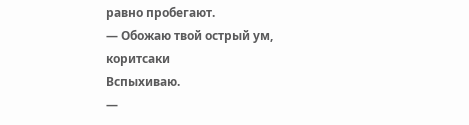равно пробегают.
— Обожаю твой острый ум, коритсаки
Вспыхиваю.
—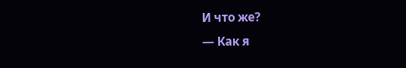И что же?
— Как я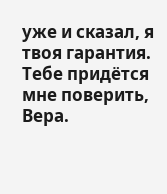уже и сказал, я твоя гарантия. Тебе придётся мне поверить, Вера.